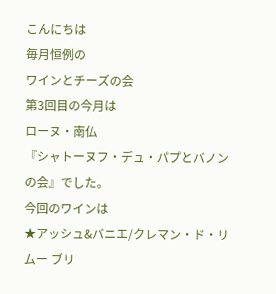こんにちは
毎月恒例の
ワインとチーズの会
第3回目の今月は
ローヌ・南仏
『シャトーヌフ・デュ・パプとバノンの会』でした。
今回のワインは
★アッシュ&バニエ/クレマン・ド・リムー ブリ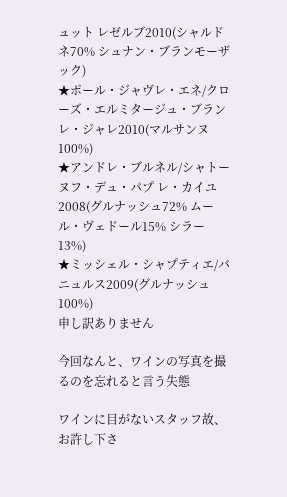ュット レゼルブ2010(シャルドネ70% シュナン・ブランモーザック)
★ポール・ジャヴレ・エネ/クローズ・エルミタージュ・ブラン レ・ジャレ2010(マルサンヌ100%)
★アンドレ・ブルネル/シャトーヌフ・デュ・パプ レ・カイユ2008(グルナッシュ72% ムール・ヴェドール15% シラー13%)
★ミッシェル・シャプティエ/バニュルス2009(グルナッシュ100%)
申し訳ありません

今回なんと、ワインの写真を撮るのを忘れると言う失態

ワインに目がないスタッフ故、お許し下さ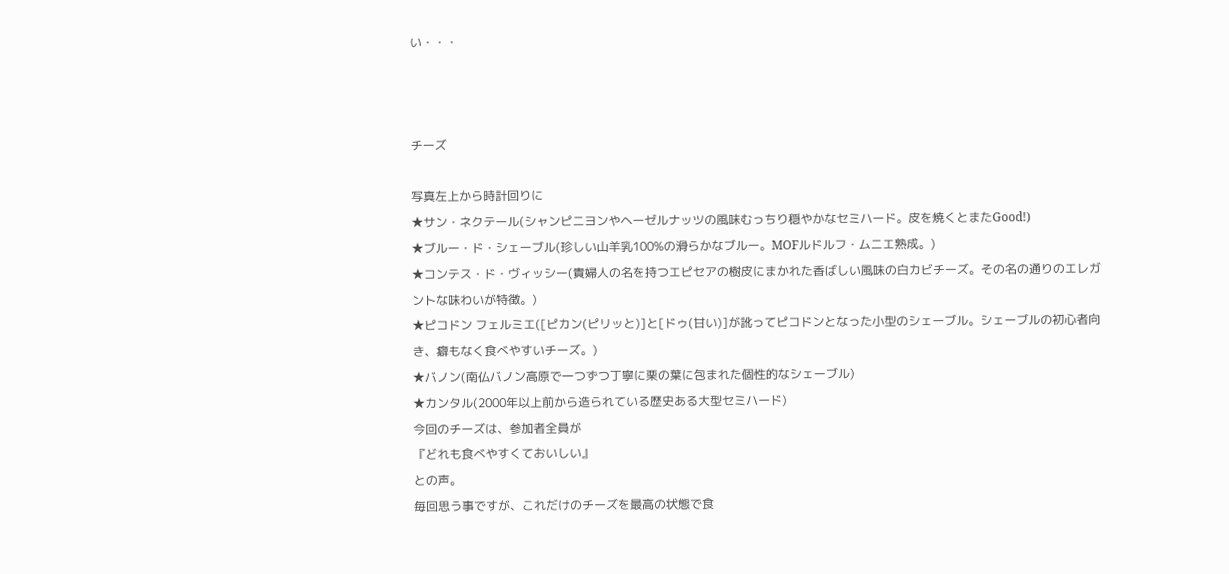い・・・



チーズ

写真左上から時計回りに
★サン・ネクテール(シャンピニヨンやヘーゼルナッツの風味むっちり穏やかなセミハード。皮を焼くとまたGood!)
★ブルー・ド・シェーブル(珍しい山羊乳100%の滑らかなブルー。MOFルドルフ・ムニエ熟成。)
★コンテス・ド・ヴィッシー(貴婦人の名を持つエピセアの樹皮にまかれた香ばしい風味の白カビチーズ。その名の通りのエレガントな味わいが特徴。)
★ピコドン フェルミエ([ピカン(ピリッと)]と[ドゥ(甘い)]が訛ってピコドンとなった小型のシェーブル。シェーブルの初心者向き、癖もなく食べやすいチーズ。)
★バノン(南仏バノン高原で一つずつ丁寧に栗の葉に包まれた個性的なシェーブル)
★カンタル(2000年以上前から造られている歴史ある大型セミハード)
今回のチーズは、参加者全員が
『どれも食べやすくておいしい』
との声。
毎回思う事ですが、これだけのチーズを最高の状態で食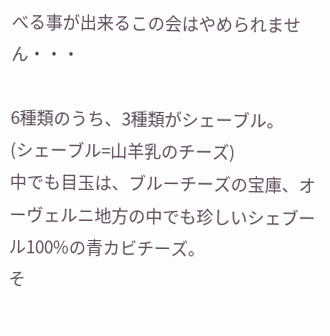べる事が出来るこの会はやめられません・・・

6種類のうち、3種類がシェーブル。
(シェーブル=山羊乳のチーズ)
中でも目玉は、ブルーチーズの宝庫、オーヴェルニ地方の中でも珍しいシェブール100%の青カビチーズ。
そ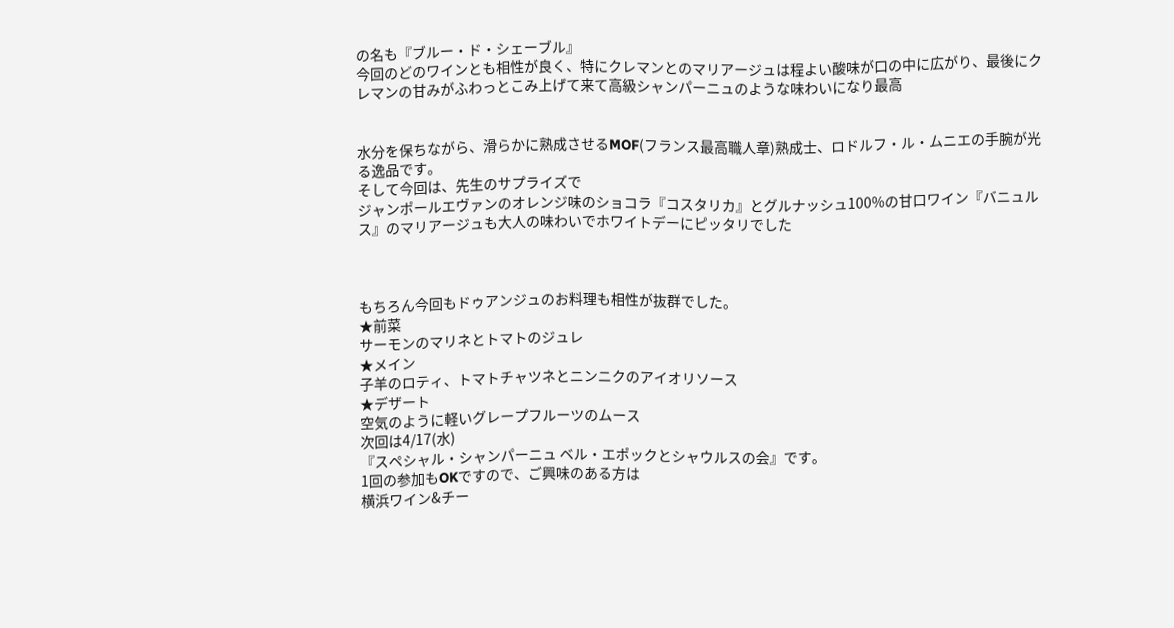の名も『ブルー・ド・シェーブル』
今回のどのワインとも相性が良く、特にクレマンとのマリアージュは程よい酸味が口の中に広がり、最後にクレマンの甘みがふわっとこみ上げて来て高級シャンパーニュのような味わいになり最高


水分を保ちながら、滑らかに熟成させるMOF(フランス最高職人章)熟成士、ロドルフ・ル・ムニエの手腕が光る逸品です。
そして今回は、先生のサプライズで
ジャンポールエヴァンのオレンジ味のショコラ『コスタリカ』とグルナッシュ100%の甘口ワイン『バニュルス』のマリアージュも大人の味わいでホワイトデーにピッタリでした



もちろん今回もドゥアンジュのお料理も相性が抜群でした。
★前菜
サーモンのマリネとトマトのジュレ
★メイン
子羊のロティ、トマトチャツネとニンニクのアイオリソース
★デザート
空気のように軽いグレープフルーツのムース
次回は4/17(水)
『スペシャル・シャンパーニュ ベル・エポックとシャウルスの会』です。
1回の参加もOKですので、ご興味のある方は
横浜ワイン&チー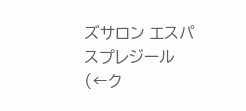ズサロン エスパスプレジール (←ク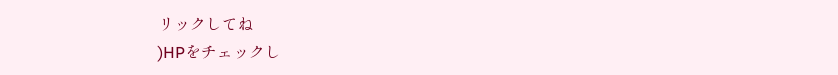リックしてね
)HPをチェックし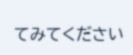てみてください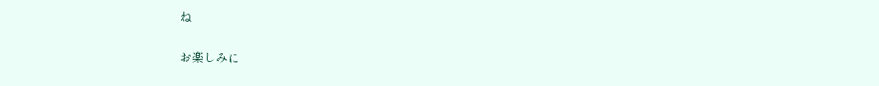ね

お楽しみに